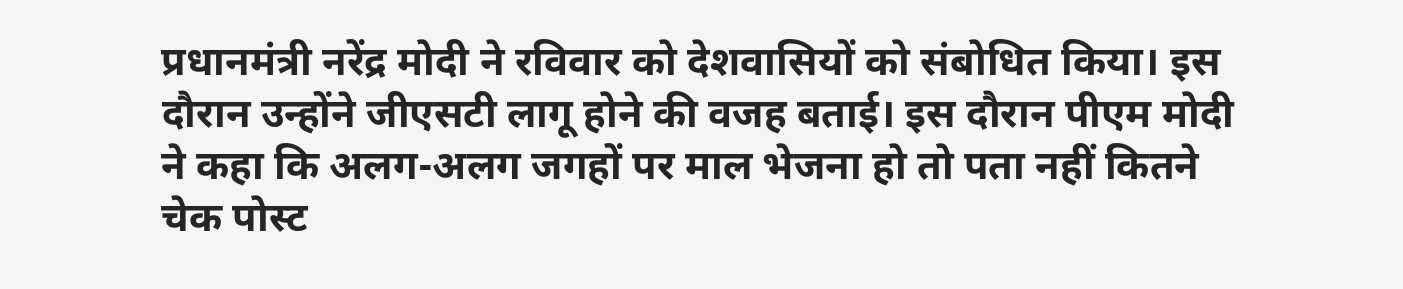प्रधानमंत्री नरेंद्र मोदी ने रविवार को देशवासियों को संबोधित किया। इस दौरान उन्होंने जीएसटी लागू होने की वजह बताई। इस दौरान पीएम मोदी ने कहा कि अलग-अलग जगहों पर माल भेजना हो तो पता नहीं कितने चेक पोस्ट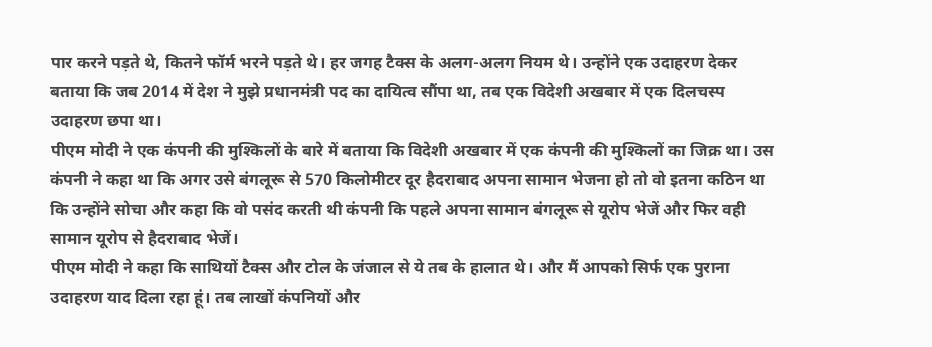पार करने पड़ते थे, कितने फॉर्म भरने पड़ते थे। हर जगह टैक्स के अलग-अलग नियम थे। उन्होंने एक उदाहरण देकर बताया कि जब 2014 में देश ने मुझे प्रधानमंत्री पद का दायित्व सौंपा था, तब एक विदेशी अखबार में एक दिलचस्प उदाहरण छपा था।
पीएम मोदी ने एक कंपनी की मुश्किलों के बारे में बताया कि विदेशी अखबार में एक कंपनी की मुश्किलों का जिक्र था। उस कंपनी ने कहा था कि अगर उसे बंगलूरू से 570 किलोमीटर दूर हैदराबाद अपना सामान भेजना हो तो वो इतना कठिन था कि उन्होंने सोचा और कहा कि वो पसंद करती थी कंपनी कि पहले अपना सामान बंगलूरू से यूरोप भेजें और फिर वही सामान यूरोप से हैदराबाद भेजें।
पीएम मोदी ने कहा कि साथियों टैक्स और टोल के जंजाल से ये तब के हालात थे। और मैं आपको सिर्फ एक पुराना उदाहरण याद दिला रहा हूं। तब लाखों कंपनियों और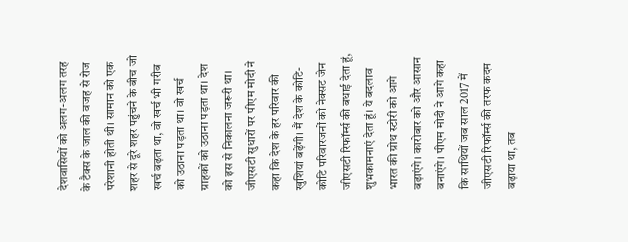देशवासियों को अलग-अलग तरह के टैक्स के जाल की वजह से रोज परेशानी होती थी। सामान को एक शहर से दूरे शहर पहुंचने के बीच जो खर्च बढ़ता था, वो खर्च भी गरीब को उठाना पड़ता था। वो खर्च ग्राहकों को उठाना पड़ता था। देश को इस से निकालना जरूरी था।
जीएसटी सुधारों पर पीएम मोदी ने कहा कि देश के हर परिवार की खुशियां बढ़ेंगी। मैं देश के कोटि-कोटि परिवारजनों को नेक्सट जेन जीएसटी रिफॉर्म्स की बधाई देता हूं, शुभकामनाएं देता हूं। ये बदलाव भारत की ग्रोथ स्टोरी को आगे बढ़ाएंगे। कारोबार को और आसान बनाएंगे। पीएम मोदी ने आगे कहा कि साथियों जब साल 2017 में जीएसटी रिफॉर्म्स की तरफ कदम बढ़ाया था, तब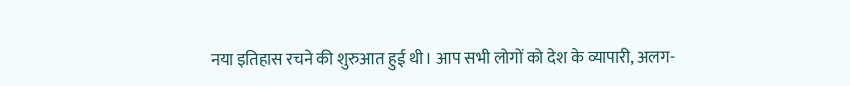नया इतिहास रचने की शुरुआत हुई थी। आप सभी लोगों को देश के व्यापारी, अलग-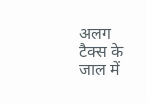अलग टैक्स के जाल में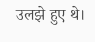उलझे हुए थे।